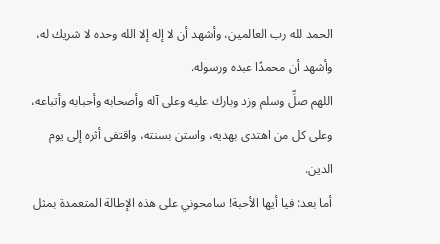الحمد لله رب العالمين، وأشهد أن لا إله إلا الله وحده لا شريك له، وأشهد أن محمدًا عبده ورسوله.
اللهم صلِّ وسلم وزد وبارك عليه وعلى آله وأصحابه وأحبابه وأتباعه، وعلى كل من اهتدى بهديه، واستن بسنته، واقتفى أثره إلى يوم الدين.
أما بعد: فيا أيها الأحبة! سامحوني على هذه الإطالة المتعمدة بمثل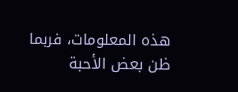هذه المعلومات، فربما ظن بعض الأحبة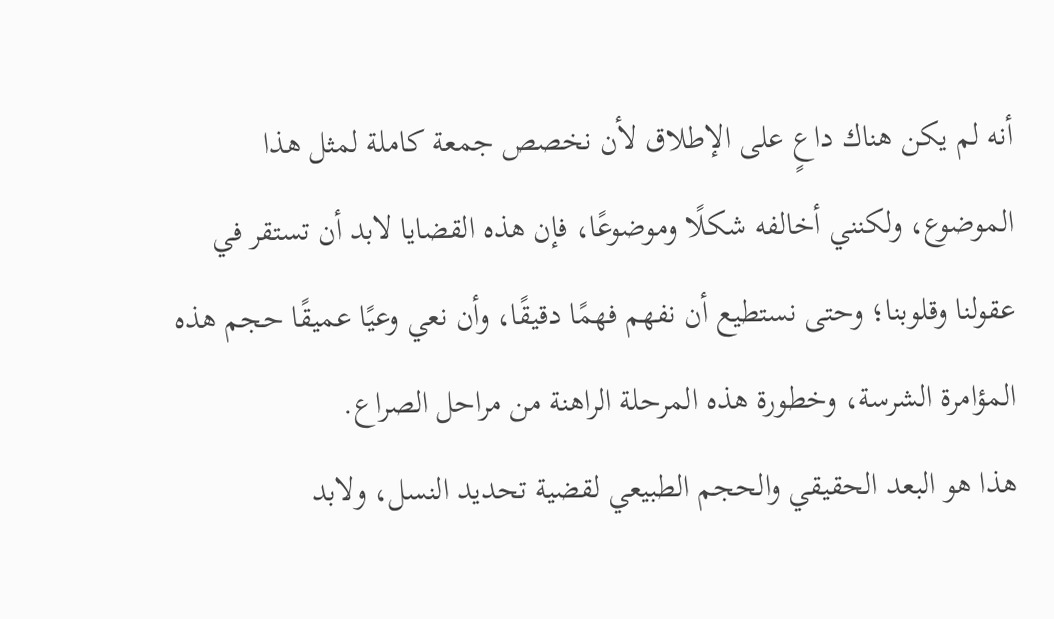أنه لم يكن هناك داعٍ على الإطلاق لأن نخصص جمعة كاملة لمثل هذا الموضوع، ولكنني أخالفه شكلًا وموضوعًا، فإن هذه القضايا لابد أن تستقر في عقولنا وقلوبنا؛ وحتى نستطيع أن نفهم فهمًا دقيقًا، وأن نعي وعيًا عميقًا حجم هذه المؤامرة الشرسة، وخطورة هذه المرحلة الراهنة من مراحل الصراع.
هذا هو البعد الحقيقي والحجم الطبيعي لقضية تحديد النسل، ولابد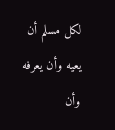لكل مسلم أن يعيه وأن يعرفه وأن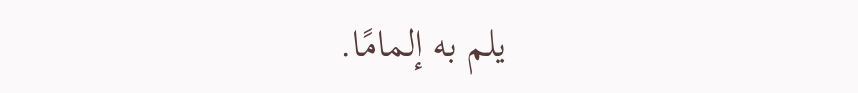يلم به إلمامًا.